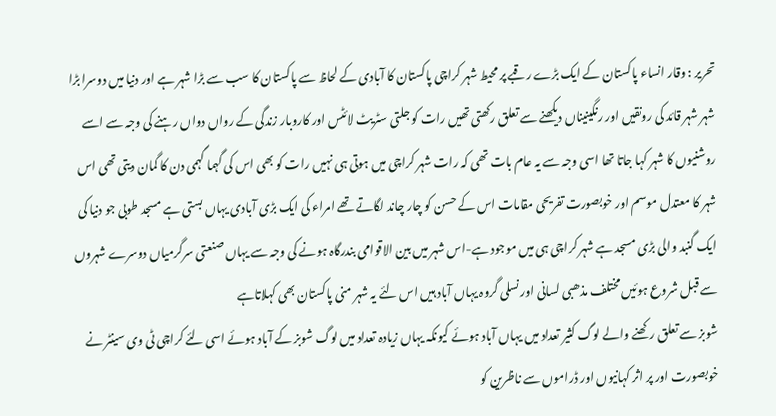تحریر : وقار انساء پاکستان کے ایک بڑے رقبے پر محیط شہر کراچی پاکستان کا آبادی کے لحاظ سے پاکستان کا سب سے بڑا شہر ہے اور دنیا میں دوسرا بڑا شہر شہر قائد کی رونقیں اور رنگینیناں دیکھنے سے تعلق رکھتی تھیں رات کو جلتی سٹریٹ لائٹس اور کاروبار زندگی کے رواں دواں رہنے کی وجہ سے اسے روشنیوں کا شہر کہا جاتا تھا اسی وجہ سے یہ عام بات تھی کہ رات شہر کراچی میں ہوتی ہی نہیں رات کو بھی اس کی گہما گہمی دن کا گمان دیتی تھی اس شہر کا معتدل موسم اور خوبصورت تفریحی مقامات اس کے حسن کو چار چاند لگاتے تھے امراء کی ایک بڑی آبادی یہاں بستی ہے مسجد طوبی جو دنیا کی ایک گنبد والی بڑی مسجد ہے شہر کراچی ہی میں موجود ہے-اس شہر میں بين الاقوامی بندرگاہ ہونے کی وجہ سے یہاں صنعتی سرگرمیاں دوسرے شہروں سے قبل شروع ہوئیں مختلف مذھبی لسانی اور نسلی گروہ یہاں آباد ہیں اس لئے يہ شہر منی پاکستان بھی کہلاتاہے
شوبز سے تعلق رکھنے والے لوگ کثیر تعداد میں یہاں آباد ہوئے کیونکہ یہاں زیادہ تعداد میں لوگ شوبز کے آباد ہوئے اسی لئے کراچی ٹی وی سینٹر نے خوبصورت اور پر اثر کہانیوں اور ڈراموں سے ناظرین کو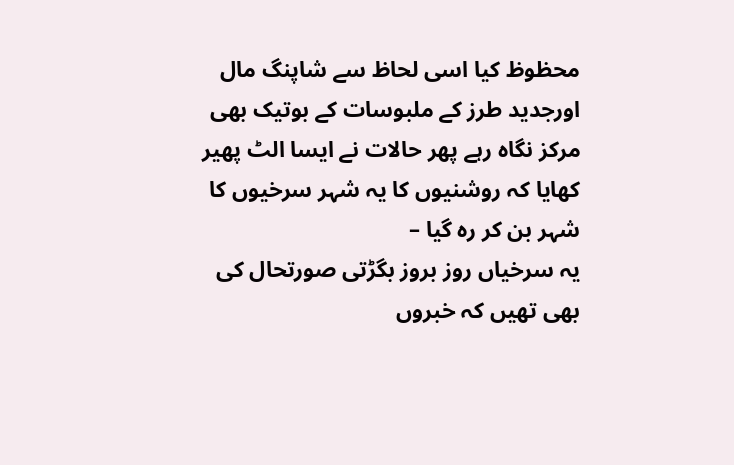محظوظ کیا اسی لحاظ سے شاپنگ مال اورجدید طرز کے ملبوسات کے بوتیک بھی مرکز نگاہ رہے پھر حالات نے ایسا الٹ پھیر کھایا کہ روشنیوں کا یہ شہر سرخیوں کا شہر بن کر رہ گیا –
یہ سرخیاں روز بروز بگڑتی صورتحال کی بھی تھیں کہ خبروں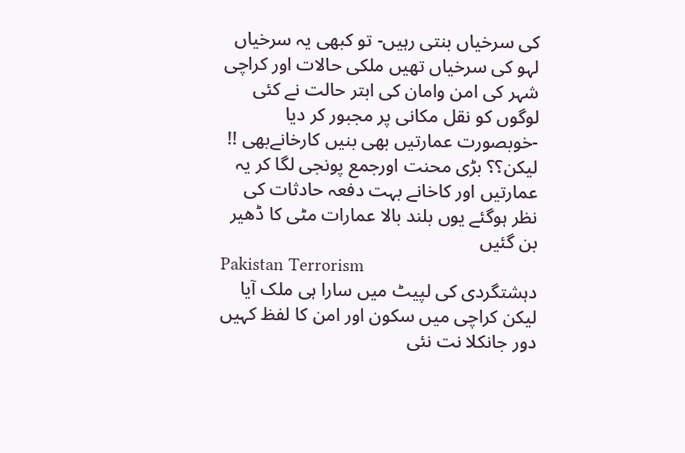کی سرخیاں بنتی رہیں- تو کبھی یہ سرخیاں لہو کی سرخیاں تھیں ملکی حالات اور کراچی شہر کی امن وامان کی ابتر حالت نے کئی لوگوں کو نقل مکانی پر مجبور کر دیا -خوبصورت عمارتیں بھی بنیں کارخانےبھی !! لیکن؟؟ بڑی محنت اورجمع پونجی لگا کر یہ عمارتیں اور کاخانے بہت دفعہ حادثات کی نظر ہوگئے یوں بلند بالا عمارات مٹی کا ڈھیر بن گئیں
Pakistan Terrorism
دہشتگردی کی لپیٹ میں سارا ہی ملک آیا لیکن کراچی میں سکون اور امن کا لفظ کہیں دور جانکلا نت نئی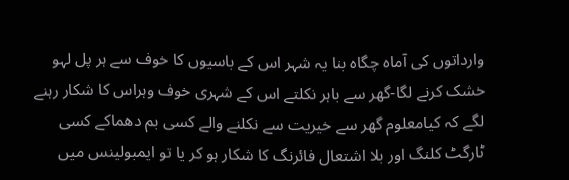وارداتوں کی آماہ چگاہ بنا یہ شہر اس کے باسیوں کا خوف سے ہر پل لہو خشک کرنے لگا-گھر سے باہر نکلتے اس کے شہری خوف وہراس کا شکار رہنے لگے کہ کیامعلوم گھر سے خیریت سے نکلنے والے کسی بم دھماکے کسی ٹارگٹ کلنگ اور بلا اشتعال فائرنگ کا شکار ہو کر یا تو ایمبولینس میں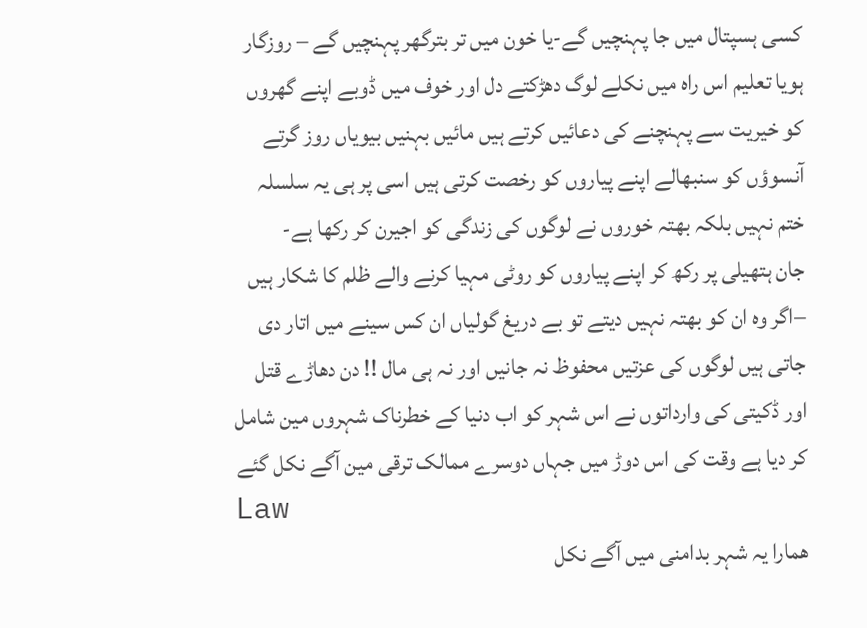کسی ہسپتال میں جا پہنچیں گے-یا خون میں تر بترگھر پہنچیں گے – روزگار ہویا تعلیم اس راہ میں نکلے لوگ دھڑکتے دل اور خوف میں ڈوبے اپنے گھروں کو خیریت سے پہنچنے کی دعائیں کرتے ہیں مائیں بہنیں بیویاں روز گرتے آنسوؤں کو سنبھالے اپنے پیاروں کو رخصت کرتی ہیں اسی پر ہی يہ سلسلہ ختم نہیں بلکہ بھتہ خوروں نے لوگوں کی زندگی کو اجیرن کر رکھا ہے-
جان ہتھیلی پر رکھ کر اپنے پیاروں کو روٹی مہیا کرنے والے ظلم کا شکار ہیں –اگر وہ ان کو بھتہ نہیں دیتے تو بے دریغ گولیاں ان کس سینے میں اتار دی جاتی ہیں لوگوں کی عزتیں محفوظ نہ جانیں اور نہ ہی مال !! دن دھاڑے قتل اور ڈکیتی کی وارداتوں نے اس شہر کو اب دنیا کے خطرناک شہروں مین شامل کر دیا ہے وقت کی اس دوڑ میں جہاں دوسرے ممالک ترقی مین آگے نکل گئے
Law
ھمارا یہ شہر بدامنی میں آگے نکل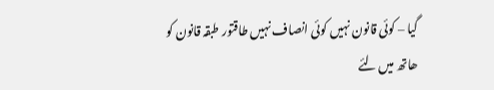گیا – کوئی قانون نہیں کوئی انصاف نہیں طاقتور طبقہ قانون کو ھاتھ میں لئے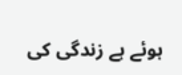ہوئے ہے زندگی کی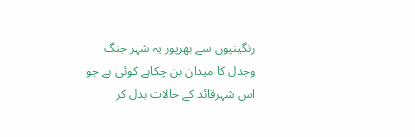رنگینیوں سے بھرپور یہ شہر جنگ وجدل کا میدان بن چکاہے کوئی ہے جو اس شہرقائد کے حالات بدل کر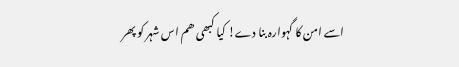اسے امن کا گہوارہ بنا دے! کیا کبھی ھم اس شہر کو پھر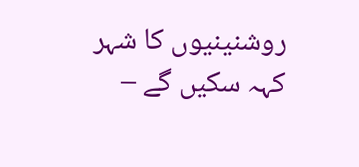روشنینیوں کا شہر کہہ سکیں گے –